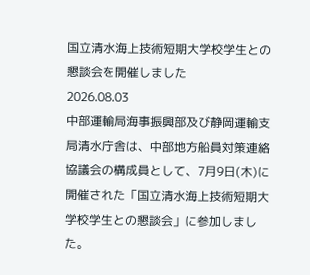国立清水海上技術短期大学校学生との懇談会を開催しました
2026.08.03
中部運輸局海事振興部及び静岡運輸支局清水庁舎は、中部地方船員対策連絡協議会の構成員として、7月9日(木)に開催された「国立清水海上技術短期大学校学生との懇談会」に参加しました。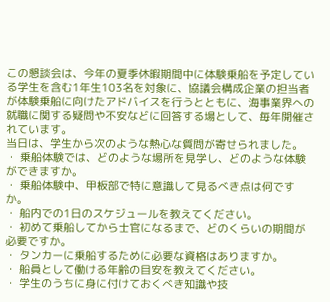この懇談会は、今年の夏季休暇期間中に体験乗船を予定している学生を含む1年生103名を対象に、協議会構成企業の担当者が体験乗船に向けたアドバイスを行うとともに、海事業界への就職に関する疑問や不安などに回答する場として、毎年開催されています。
当日は、学生から次のような熱心な質問が寄せられました。
・ 乗船体験では、どのような場所を見学し、どのような体験ができますか。
・ 乗船体験中、甲板部で特に意識して見るべき点は何ですか。
・ 船内での1日のスケジュールを教えてください。
・ 初めて乗船してから士官になるまで、どのくらいの期間が必要ですか。
・ タンカーに乗船するために必要な資格はありますか。
・ 船員として働ける年齢の目安を教えてください。
・ 学生のうちに身に付けておくべき知識や技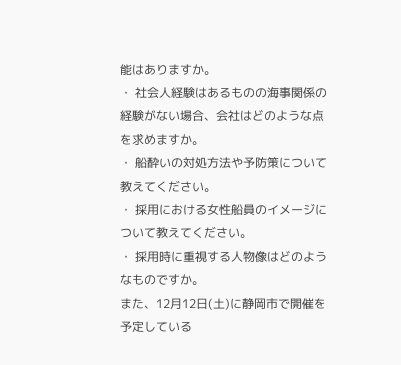能はありますか。
・ 社会人経験はあるものの海事関係の経験がない場合、会社はどのような点を求めますか。
・ 船酔いの対処方法や予防策について教えてください。
・ 採用における女性船員のイメージについて教えてください。
・ 採用時に重視する人物像はどのようなものですか。
また、12月12日(土)に静岡市で開催を予定している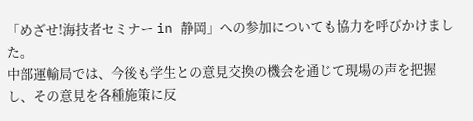「めざせ!海技者セミナー in 静岡」への参加についても協力を呼びかけました。
中部運輸局では、今後も学生との意見交換の機会を通じて現場の声を把握し、その意見を各種施策に反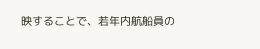映することで、若年内航船員の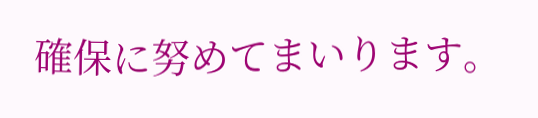確保に努めてまいります。